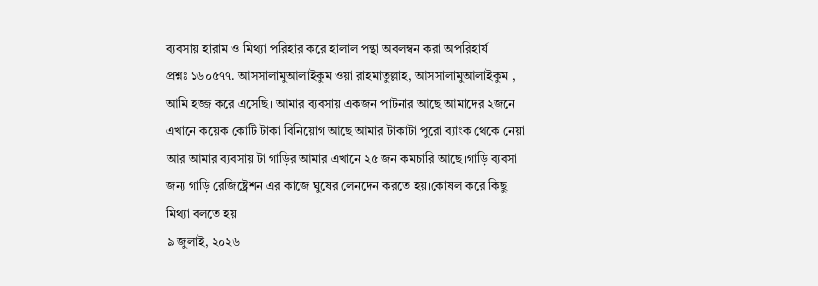ব্যবসায় হারাম ও মিথ্যা পরিহার করে হালাল পন্থা অবলম্বন করা অপরিহার্য
প্রশ্নঃ ১৬০৫৭৭. আসসালামুআলাইকুম ওয়া রাহমাতুল্লাহ, আসসালামুআলাইকুম , আমি হজ্জ করে এসেছি। আমার ব্যবসায় একজন পাটনার আছে আমাদের ২জনে এখানে কয়েক কোটি টাকা বিনিয়োগ আছে আমার টাকাটা পুরো ব্যাংক থেকে নেয়া আর আমার ব্যবসায় টা গাড়ির আমার এখানে ২৫ জন কমচারি আছে।গাড়ি ব্যবসা জন্য গাড়ি রেজিষ্ট্রেশন এর কাজে ঘুষের লেনদেন করতে হয়।কোষল করে কিছু মিথ্যা বলতে হয়
৯ জুলাই, ২০২৬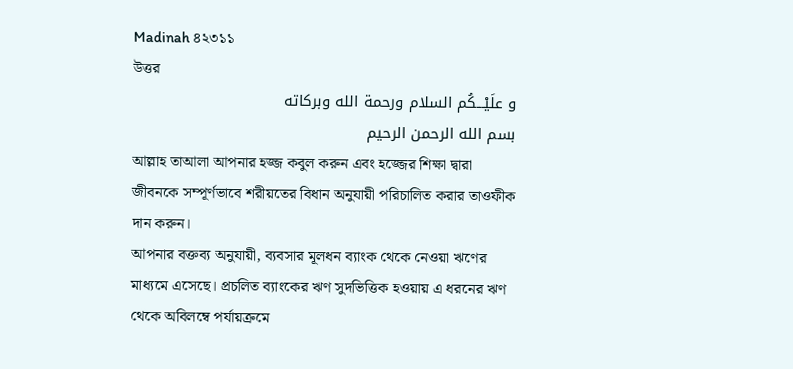Madinah ৪২৩১১
উত্তর
و علَيْـــكُم السلام ورحمة الله وبركاته
بسم الله الرحمن الرحيم
আল্লাহ তাআলা আপনার হজ্জ কবুল করুন এবং হজ্জের শিক্ষা দ্বারা জীবনকে সম্পূর্ণভাবে শরীয়তের বিধান অনুযায়ী পরিচালিত করার তাওফীক দান করুন।
আপনার বক্তব্য অনুযায়ী, ব্যবসার মূলধন ব্যাংক থেকে নেওয়া ঋণের মাধ্যমে এসেছে। প্রচলিত ব্যাংকের ঋণ সুদভিত্তিক হওয়ায় এ ধরনের ঋণ থেকে অবিলম্বে পর্যায়ক্রমে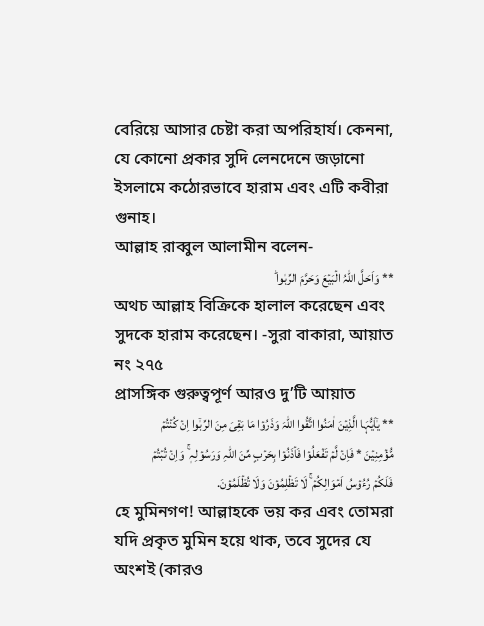বেরিয়ে আসার চেষ্টা করা অপরিহার্য। কেননা, যে কোনো প্রকার সুদি লেনদেনে জড়ানো ইসলামে কঠোরভাবে হারাম এবং এটি কবীরা গুনাহ।
আল্লাহ রাব্বুল আলামীন বলেন-
** وَاَحَلَّ اللّٰہُ الۡبَیۡعَ وَحَرَّمَ الرِّبٰوا ؕ
অথচ আল্লাহ বিক্রিকে হালাল করেছেন এবং সুদকে হারাম করেছেন। -সুরা বাকারা, আয়াত নং ২৭৫
প্রাসঙ্গিক গুরুত্বপূর্ণ আরও দু’টি আয়াত
** یٰۤاَیُّہَا الَّذِیۡنَ اٰمَنُوا اتَّقُوا اللّٰہَ وَذَرُوۡا مَا بَقِیَ مِنَ الرِّبٰۤوا اِنۡ کُنۡتُمۡ مُّؤۡمِنِیۡنَ * فَاِنۡ لَّمۡ تَفۡعَلُوۡا فَاۡذَنُوۡا بِحَرۡبٍ مِّنَ اللّٰہِ وَرَسُوۡلِہٖ ۚ وَاِنۡ تُبۡتُمۡ فَلَکُمۡ رُءُوۡسُ اَمۡوَالِکُمۡ ۚ لَا تَظۡلِمُوۡنَ وَلَا تُظۡلَمُوۡنَ.
হে মুমিনগণ! আল্লাহকে ভয় কর এবং তোমরা যদি প্রকৃত মুমিন হয়ে থাক, তবে সুদের যে অংশই (কারও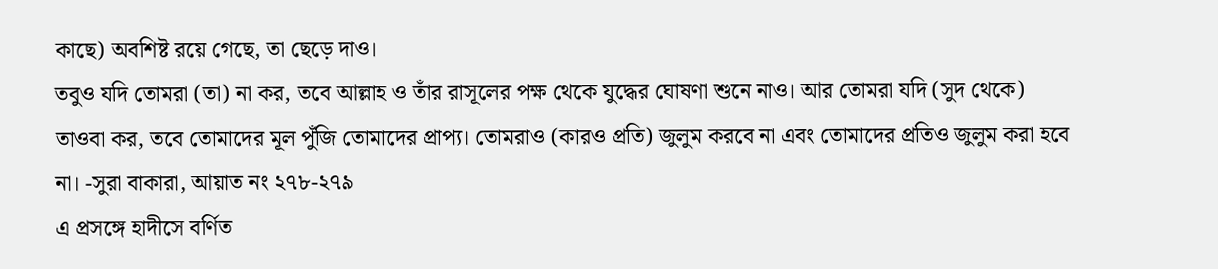কাছে) অবশিষ্ট রয়ে গেছে, তা ছেড়ে দাও।
তবুও যদি তোমরা (তা) না কর, তবে আল্লাহ ও তাঁর রাসূলের পক্ষ থেকে যুদ্ধের ঘোষণা শুনে নাও। আর তোমরা যদি (সুদ থেকে) তাওবা কর, তবে তোমাদের মূল পুঁজি তোমাদের প্রাপ্য। তোমরাও (কারও প্রতি) জুলুম করবে না এবং তোমাদের প্রতিও জুলুম করা হবে না। -সুরা বাকারা, আয়াত নং ২৭৮-২৭৯
এ প্রসঙ্গে হাদীসে বর্ণিত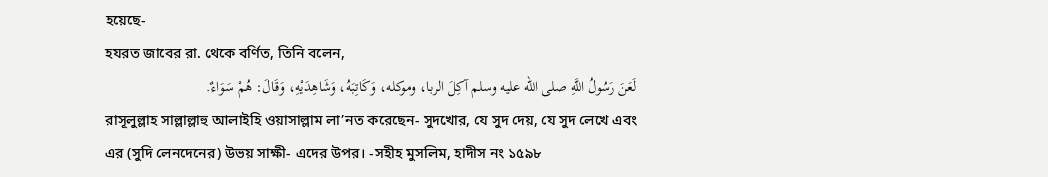হয়েছে-
হযরত জাবের রা. থেকে বর্ণিত, তিনি বলেন,
لَعَنَ رَسُولُ اللَّهِ صلى الله عليه وسلم آكِلَ الربا، وموكله، وَكَاتِبَهُ، وَشَاهِدَيْهِ، وَقَالَ: هُمْ سَوَاءٌ.
রাসূলুল্লাহ সাল্লাল্লাহু আলাইহি ওয়াসাল্লাম লা’নত করেছেন- সুদখোর, যে সুদ দেয়, যে সুদ লেখে এবং এর (সুদি লেনদেনের) উভয় সাক্ষী- এদের উপর। -সহীহ মুসলিম, হাদীস নং ১৫৯৮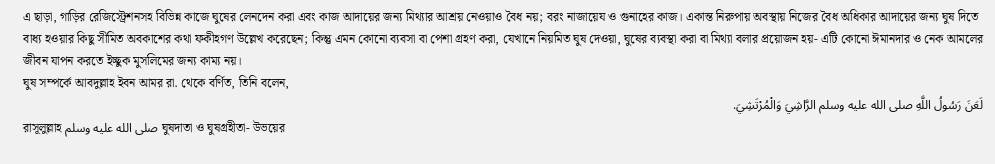এ ছাড়া, গাড়ির রেজিস্ট্রেশনসহ বিভিন্ন কাজে ঘুষের লেনদেন করা এবং কাজ আদায়ের জন্য মিথ্যার আশ্রয় নেওয়াও বৈধ নয়; বরং নাজায়েয ও গুনাহের কাজ। একান্ত নিরুপায় অবস্থায় নিজের বৈধ অধিকার আদায়ের জন্য ঘুষ দিতে বাধ্য হওয়ার কিছু সীমিত অবকাশের কথা ফকীহগণ উল্লেখ করেছেন; কিন্তু এমন কোনো ব্যবসা বা পেশা গ্রহণ করা, যেখানে নিয়মিত ঘুষ দেওয়া, ঘুষের ব্যবস্থা করা বা মিথ্যা বলার প্রয়োজন হয়- এটি কোনো ঈমানদার ও নেক আমলের জীবন যাপন করতে ইচ্ছুক মুসলিমের জন্য কাম্য নয়।
ঘুষ সম্পর্কে আবদুল্লাহ ইবন আমর রা. থেকে বর্ণিত, তিনি বলেন,
لَعَنَ رَسُولُ اللَّهِ صلى الله عليه وسلم الرَّاشِيَ وَالْمُرْتَشِيَ.
রাসূলুল্লাহ صلى الله عليه وسلم ঘুষদাতা ও ঘুষগ্রহীতা- উভয়ের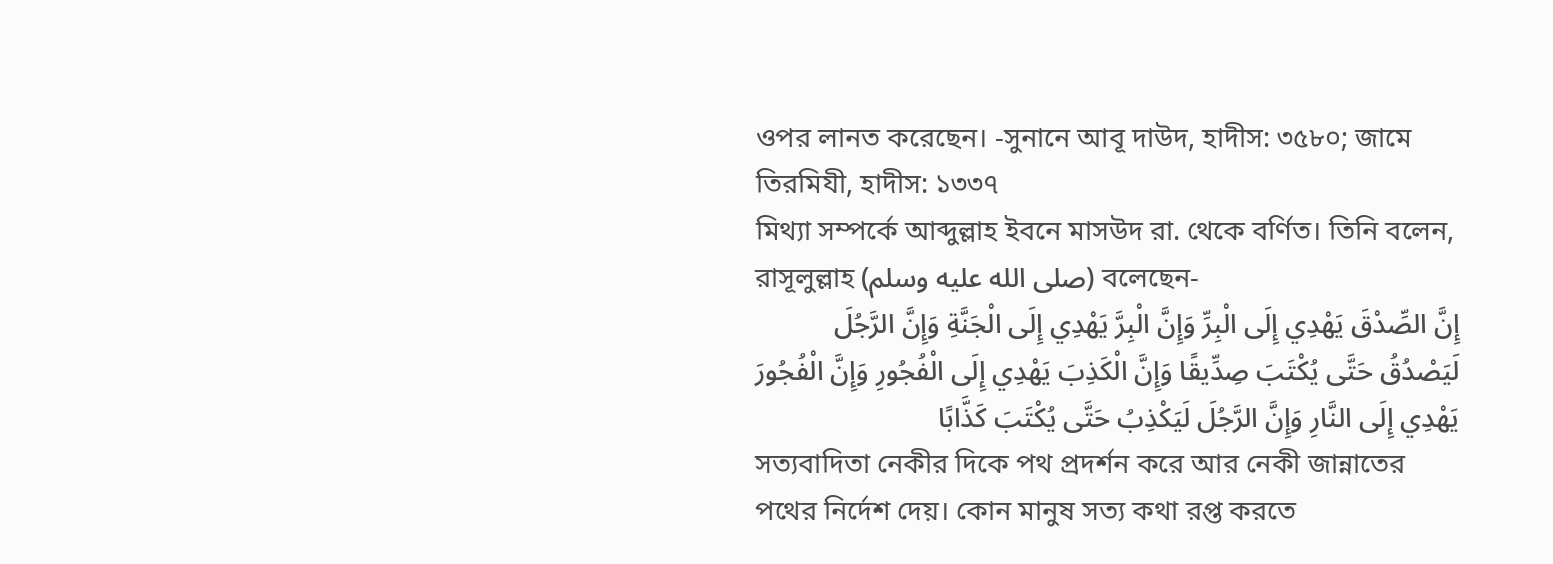ওপর লানত করেছেন। -সুনানে আবূ দাউদ, হাদীস: ৩৫৮০; জামে তিরমিযী, হাদীস: ১৩৩৭
মিথ্যা সম্পর্কে আব্দুল্লাহ ইবনে মাসউদ রা. থেকে বর্ণিত। তিনি বলেন, রাসূলুল্লাহ (صلى الله عليه وسلم) বলেছেন-
إِنَّ الصِّدْقَ يَهْدِي إِلَى الْبِرِّ وَإِنَّ الْبِرَّ يَهْدِي إِلَى الْجَنَّةِ وَإِنَّ الرَّجُلَ لَيَصْدُقُ حَتَّى يُكْتَبَ صِدِّيقًا وَإِنَّ الْكَذِبَ يَهْدِي إِلَى الْفُجُورِ وَإِنَّ الْفُجُورَ يَهْدِي إِلَى النَّارِ وَإِنَّ الرَّجُلَ لَيَكْذِبُ حَتَّى يُكْتَبَ كَذَّابًا
সত্যবাদিতা নেকীর দিকে পথ প্রদর্শন করে আর নেকী জান্নাতের পথের নির্দেশ দেয়। কোন মানুষ সত্য কথা রপ্ত করতে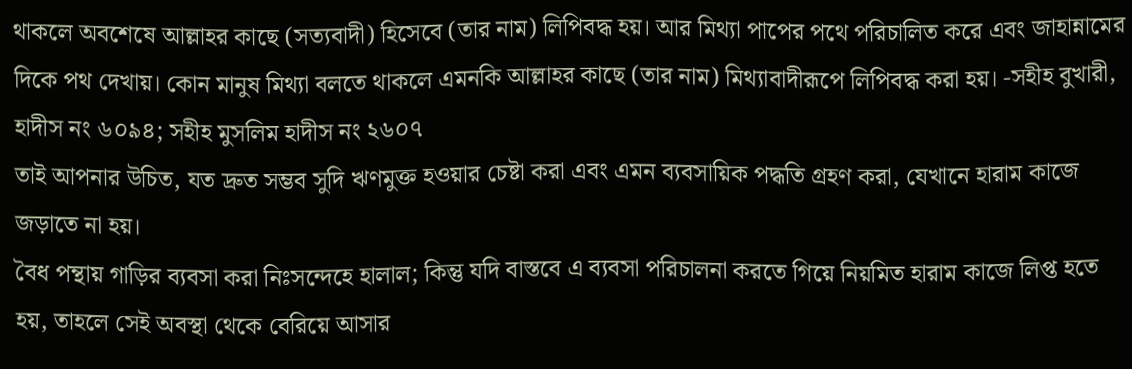থাকলে অবশেষে আল্লাহর কাছে (সত্যবাদী) হিসেবে (তার নাম) লিপিবদ্ধ হয়। আর মিথ্যা পাপের পথে পরিচালিত করে এবং জাহান্নামের দিকে পথ দেখায়। কোন মানুষ মিথ্যা বলতে থাকলে এমনকি আল্লাহর কাছে (তার নাম) মিথ্যাবাদীরূপে লিপিবদ্ধ করা হয়। -সহীহ বুখারী, হাদীস নং ৬০৯৪; সহীহ মুসলিম হাদীস নং ২৬০৭
তাই আপনার উচিত, যত দ্রুত সম্ভব সুদি ঋণমুক্ত হওয়ার চেষ্টা করা এবং এমন ব্যবসায়িক পদ্ধতি গ্রহণ করা, যেখানে হারাম কাজে জড়াতে না হয়।
বৈধ পন্থায় গাড়ির ব্যবসা করা নিঃসন্দেহে হালাল; কিন্তু যদি বাস্তবে এ ব্যবসা পরিচালনা করতে গিয়ে নিয়মিত হারাম কাজে লিপ্ত হতে হয়, তাহলে সেই অবস্থা থেকে বেরিয়ে আসার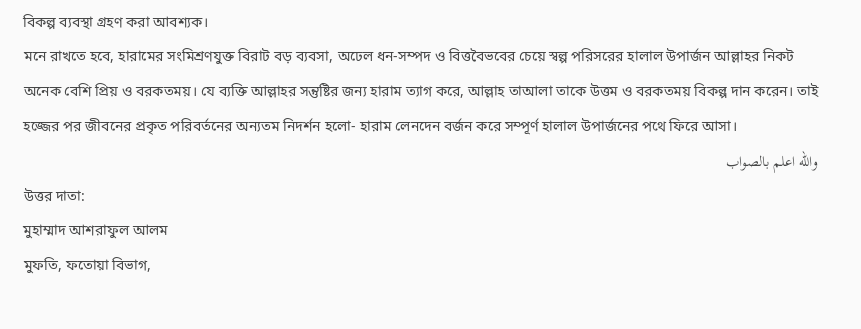বিকল্প ব্যবস্থা গ্রহণ করা আবশ্যক।
মনে রাখতে হবে, হারামের সংমিশ্রণযুক্ত বিরাট বড় ব্যবসা, অঢেল ধন-সম্পদ ও বিত্তবৈভবের চেয়ে স্বল্প পরিসরের হালাল উপার্জন আল্লাহর নিকট অনেক বেশি প্রিয় ও বরকতময়। যে ব্যক্তি আল্লাহর সন্তুষ্টির জন্য হারাম ত্যাগ করে, আল্লাহ তাআলা তাকে উত্তম ও বরকতময় বিকল্প দান করেন। তাই হজ্জের পর জীবনের প্রকৃত পরিবর্তনের অন্যতম নিদর্শন হলো- হারাম লেনদেন বর্জন করে সম্পূর্ণ হালাল উপার্জনের পথে ফিরে আসা।
والله اعلم بالصواب
উত্তর দাতা:
মুহাম্মাদ আশরাফুল আলম
মুফতি, ফতোয়া বিভাগ,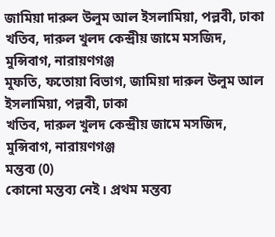জামিয়া দারুল উলুম আল ইসলামিয়া, পল্লবী, ঢাকা
খতিব, দারুল খুলদ কেন্দ্রীয় জামে মসজিদ, মুন্সিবাগ, নারায়ণগঞ্জ
মুফতি, ফতোয়া বিভাগ, জামিয়া দারুল উলুম আল ইসলামিয়া, পল্লবী, ঢাকা
খতিব, দারুল খুলদ কেন্দ্রীয় জামে মসজিদ, মুন্সিবাগ, নারায়ণগঞ্জ
মন্তব্য (0)
কোনো মন্তব্য নেই। প্রথম মন্তব্য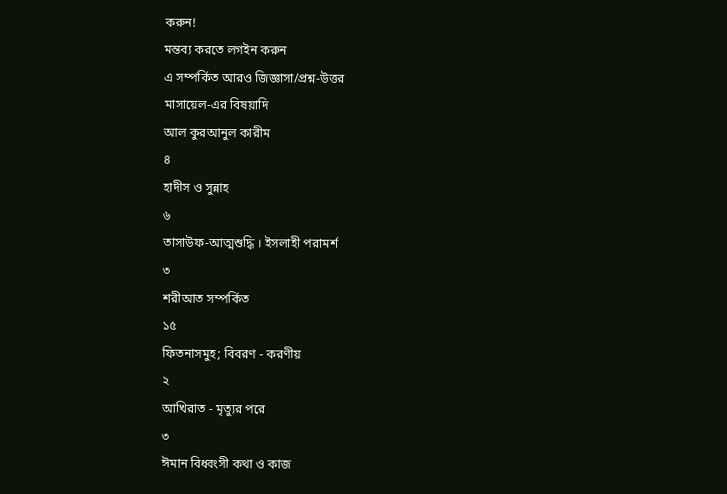করুন!
মন্তব্য করতে লগইন করুন
এ সম্পর্কিত আরও জিজ্ঞাসা/প্রশ্ন-উত্তর
মাসায়েল-এর বিষয়াদি
আল কুরআনুল কারীম
৪
হাদীস ও সুন্নাহ
৬
তাসাউফ-আত্মশুদ্ধি । ইসলাহী পরামর্শ
৩
শরীআত সম্পর্কিত
১৫
ফিতনাসমুহ; বিবরণ - করণীয়
২
আখিরাত - মৃত্যুর পরে
৩
ঈমান বিধ্বংসী কথা ও কাজ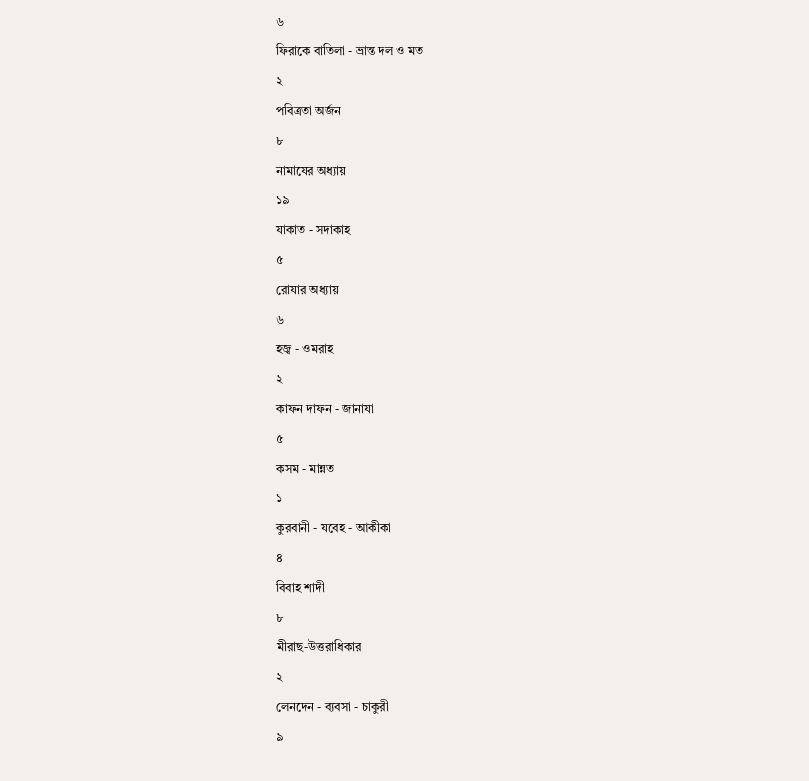৬
ফিরাকে বাতিলা - ভ্রান্ত দল ও মত
২
পবিত্রতা অর্জন
৮
নামাযের অধ্যায়
১৯
যাকাত - সদাকাহ
৫
রোযার অধ্যায়
৬
হজ্ব - ওমরাহ
২
কাফন দাফন - জানাযা
৫
কসম - মান্নত
১
কুরবানী - যবেহ - আকীকা
৪
বিবাহ শাদী
৮
মীরাছ-উত্তরাধিকার
২
লেনদেন - ব্যবসা - চাকুরী
৯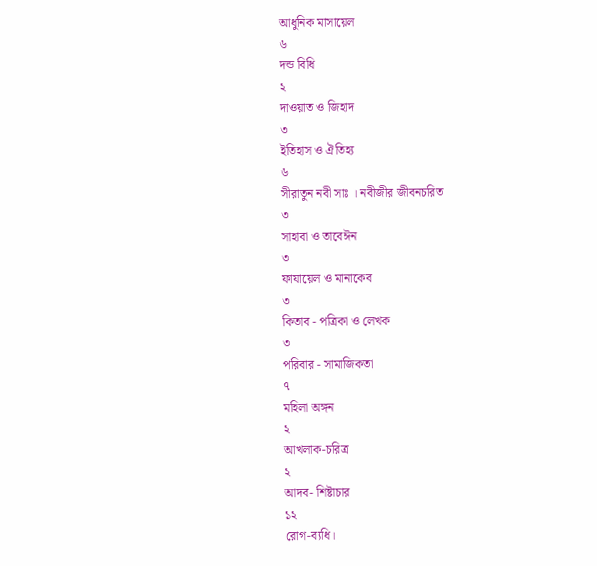আধুনিক মাসায়েল
৬
দন্ড বিধি
২
দাওয়াত ও জিহাদ
৩
ইতিহাস ও ঐতিহ্য
৬
সীরাতুন নবী সাঃ । নবীজীর জীবনচরিত
৩
সাহাবা ও তাবেঈন
৩
ফাযায়েল ও মানাকেব
৩
কিতাব - পত্রিকা ও লেখক
৩
পরিবার - সামাজিকতা
৭
মহিলা অঙ্গন
২
আখলাক-চরিত্র
২
আদব- শিষ্টাচার
১২
রোগ-ব্যধি।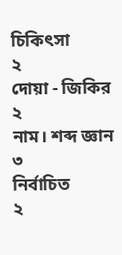চিকিৎসা
২
দোয়া - জিকির
২
নাম। শব্দ জ্ঞান
৩
নির্বাচিত
২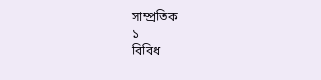সাম্প্রতিক
১
বিবিধ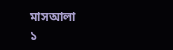মাসআলা
১